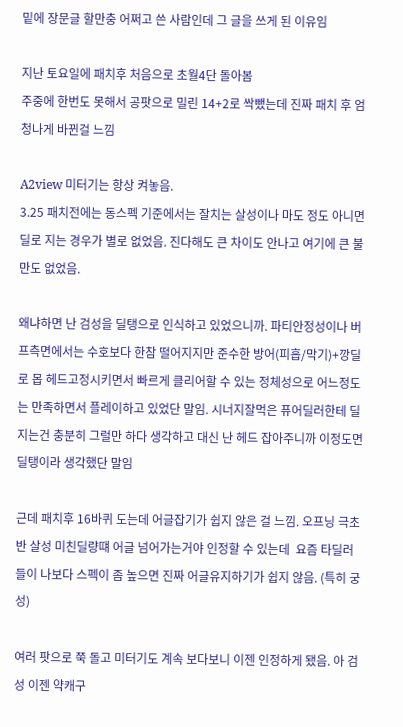밑에 장문글 할만충 어쩌고 쓴 사람인데 그 글을 쓰게 된 이유임

지난 토요일에 패치후 처음으로 초월4단 돌아봄
주중에 한번도 못해서 공팟으로 밀린 14+2로 싹뺐는데 진짜 패치 후 엄청나게 바뀐걸 느낌

A2view 미터기는 항상 켜놓음.
3.25 패치전에는 동스펙 기준에서는 잘치는 살성이나 마도 정도 아니면 딜로 지는 경우가 별로 없었음. 진다해도 큰 차이도 안나고 여기에 큰 불만도 없었음.

왜냐하면 난 검성을 딜탱으로 인식하고 있었으니까. 파티안정성이나 버프측면에서는 수호보다 한참 떨어지지만 준수한 방어(피흡/막기)+깡딜로 몹 헤드고정시키면서 빠르게 클리어할 수 있는 정체성으로 어느정도는 만족하면서 플레이하고 있었단 말임. 시너지잘먹은 퓨어딜러한테 딜 지는건 충분히 그럴만 하다 생각하고 대신 난 헤드 잡아주니까 이정도면 딜탱이라 생각했단 말임

근데 패치후 16바퀴 도는데 어글잡기가 쉽지 않은 걸 느낌. 오프닝 극초반 살성 미친딜량떄 어글 넘어가는거야 인정할 수 있는데  요즘 타딜러들이 나보다 스펙이 좀 높으면 진짜 어글유지하기가 쉽지 않음. (특히 궁성)

여러 팟으로 쭉 돌고 미터기도 계속 보다보니 이젠 인정하게 됐음. 아 검성 이젠 약캐구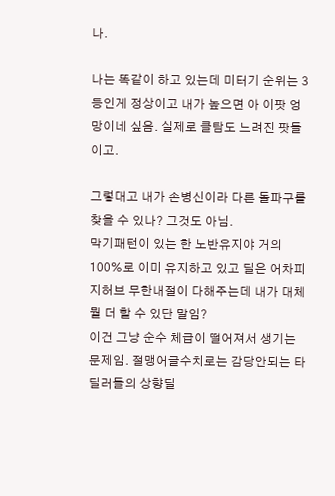나.

나는 똑같이 하고 있는데 미터기 순위는 3등인게 정상이고 내가 높으면 아 이팟 엉망이네 싶음. 실제로 클탐도 느려진 팟들이고.

그렇대고 내가 손병신이라 다른 돌파구를 찾을 수 있나? 그것도 아님.
막기패턴이 있는 한 노반유지야 거의 100%로 이미 유지하고 있고 딜은 어차피 지허브 무한내절이 다해주는데 내가 대체 뭘 더 할 수 있단 말임?
이건 그냥 순수 체급이 떨어져서 생기는 문제임. 절맹어글수치로는 감당안되는 타딜러들의 상향딜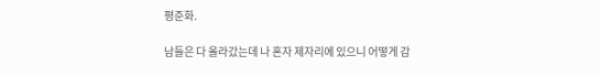평준화.

남들은 다 올라갔는데 나 혼자 제자리에 있으니 어떻게 감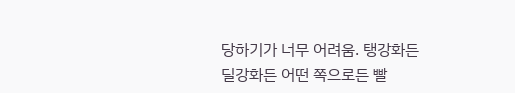당하기가 너무 어려움. 탱강화든 딜강화든 어떤 쪽으로든 빨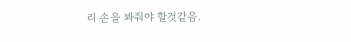리 손을 봐줘야 할것같음.